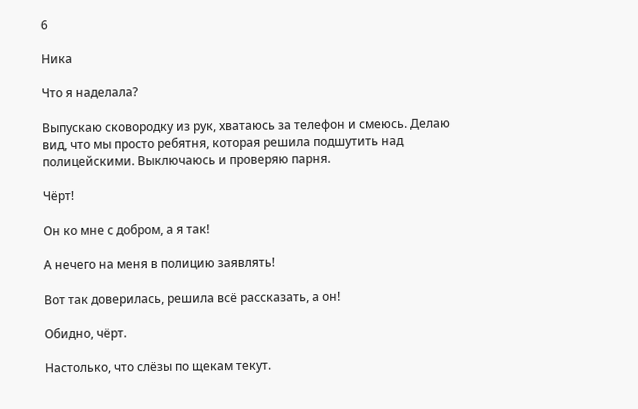6

Ника

Что я наделала?

Выпускаю сковородку из рук, хватаюсь за телефон и смеюсь. Делаю вид, что мы просто ребятня, которая решила подшутить над полицейскими. Выключаюсь и проверяю парня.

Чёрт!

Он ко мне с добром, а я так!

А нечего на меня в полицию заявлять!

Вот так доверилась, решила всё рассказать, а он!

Обидно, чёрт.

Настолько, что слёзы по щекам текут.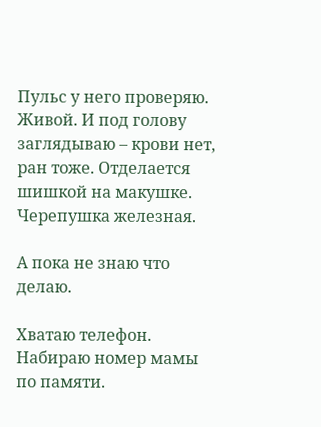Пульс у него проверяю. Живой. И под голову заглядываю – крови нет, ран тоже. Отделается шишкой на макушке. Черепушка железная.

А пока не знаю что делаю.

Хватаю телефон. Набираю номер мамы по памяти.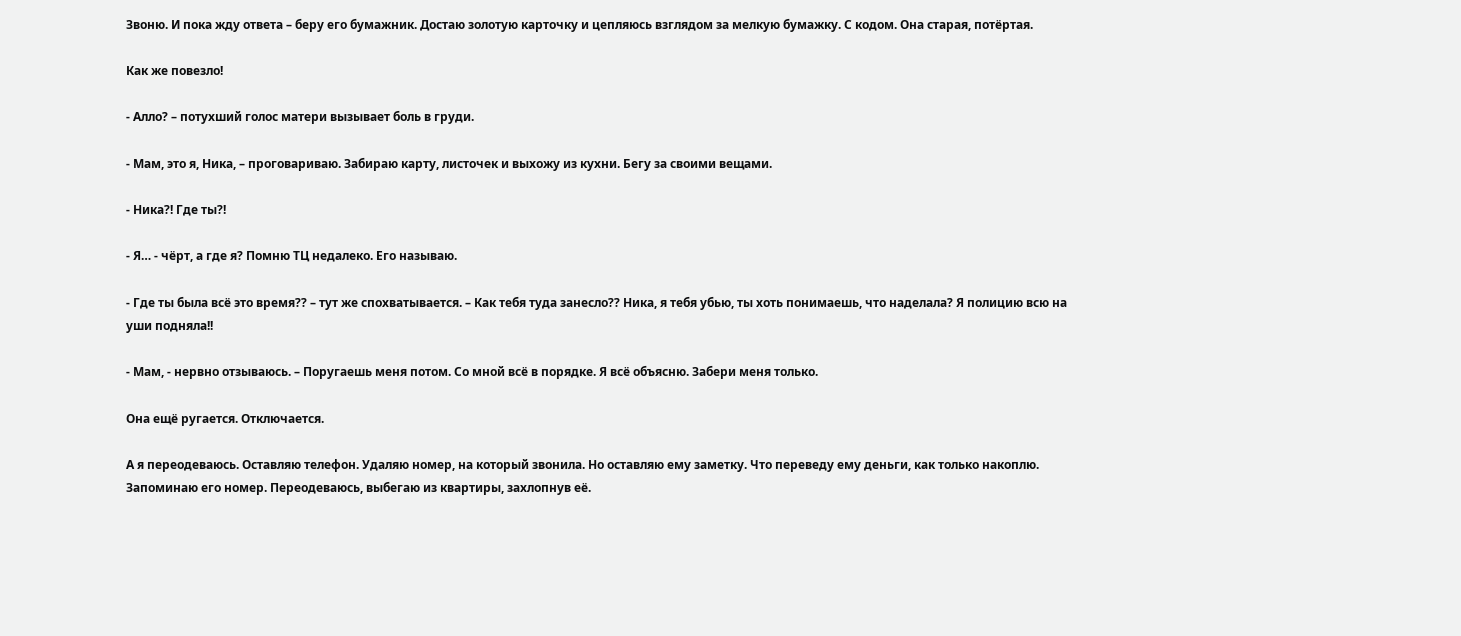Звоню. И пока жду ответа – беру его бумажник. Достаю золотую карточку и цепляюсь взглядом за мелкую бумажку. С кодом. Она старая, потёртая.

Как же повезло!

- Алло? – потухший голос матери вызывает боль в груди.

- Мам, это я, Ника, – проговариваю. Забираю карту, листочек и выхожу из кухни. Бегу за своими вещами.

- Ника?! Где ты?!

- Я… - чёрт, а где я? Помню ТЦ недалеко. Его называю.

- Где ты была всё это время?? – тут же спохватывается. – Как тебя туда занесло?? Ника, я тебя убью, ты хоть понимаешь, что наделала? Я полицию всю на уши подняла!!

- Мам, - нервно отзываюсь. – Поругаешь меня потом. Со мной всё в порядке. Я всё объясню. Забери меня только.

Она ещё ругается. Отключается.

А я переодеваюсь. Оставляю телефон. Удаляю номер, на который звонила. Но оставляю ему заметку. Что переведу ему деньги, как только накоплю. Запоминаю его номер. Переодеваюсь, выбегаю из квартиры, захлопнув её.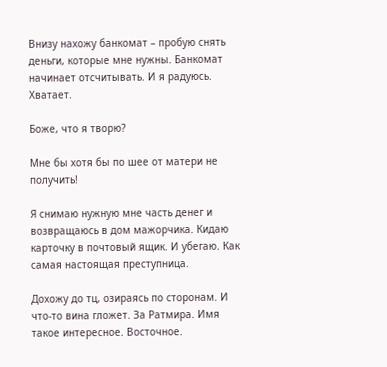Внизу нахожу банкомат – пробую снять деньги, которые мне нужны. Банкомат начинает отсчитывать. И я радуюсь. Хватает.

Боже, что я творю?

Мне бы хотя бы по шее от матери не получить!

Я снимаю нужную мне часть денег и возвращаюсь в дом мажорчика. Кидаю карточку в почтовый ящик. И убегаю. Как самая настоящая преступница.

Дохожу до тц, озираясь по сторонам. И что-то вина гложет. За Ратмира. Имя такое интересное. Восточное.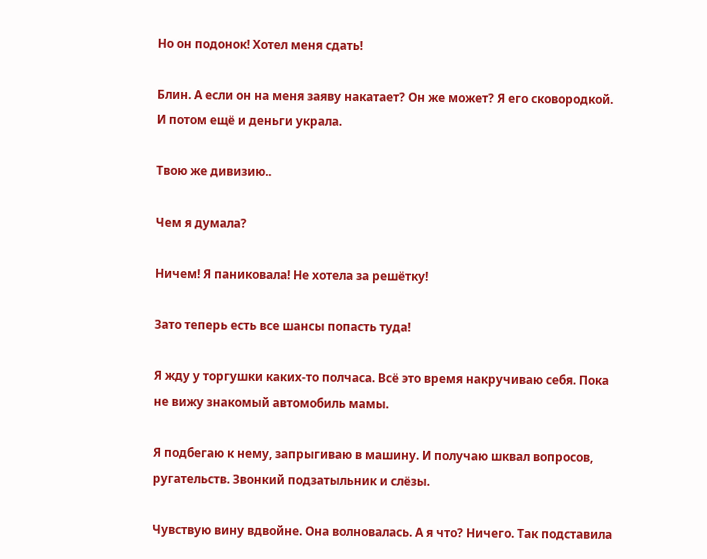Но он подонок! Хотел меня сдать!

Блин. А если он на меня заяву накатает? Он же может? Я его сковородкой. И потом ещё и деньги украла.

Твою же дивизию..

Чем я думала?

Ничем! Я паниковала! Не хотела за решётку!

Зато теперь есть все шансы попасть туда!

Я жду у торгушки каких-то полчаса. Всё это время накручиваю себя. Пока не вижу знакомый автомобиль мамы.

Я подбегаю к нему, запрыгиваю в машину. И получаю шквал вопросов, ругательств. Звонкий подзатыльник и слёзы.

Чувствую вину вдвойне. Она волновалась. А я что? Ничего. Так подставила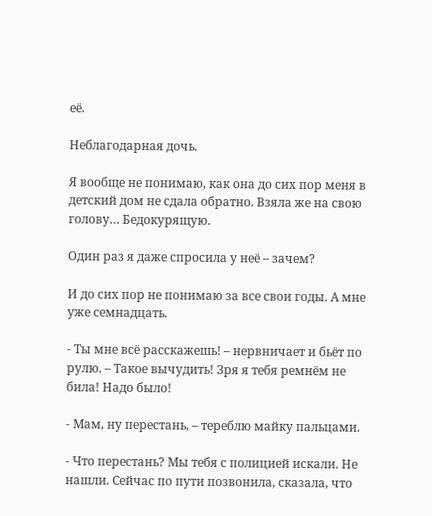её.

Неблагодарная дочь.

Я вообще не понимаю, как она до сих пор меня в детский дом не сдала обратно. Взяла же на свою голову… Бедокурящую.

Один раз я даже спросила у неё – зачем?

И до сих пор не понимаю за все свои годы. А мне уже семнадцать.

- Ты мне всё расскажешь! – нервничает и бьёт по рулю. – Такое вычудить! Зря я тебя ремнём не била! Надо было!

- Мам, ну перестань, – тереблю майку пальцами.

- Что перестань? Мы тебя с полицией искали. Не нашли. Сейчас по пути позвонила, сказала, что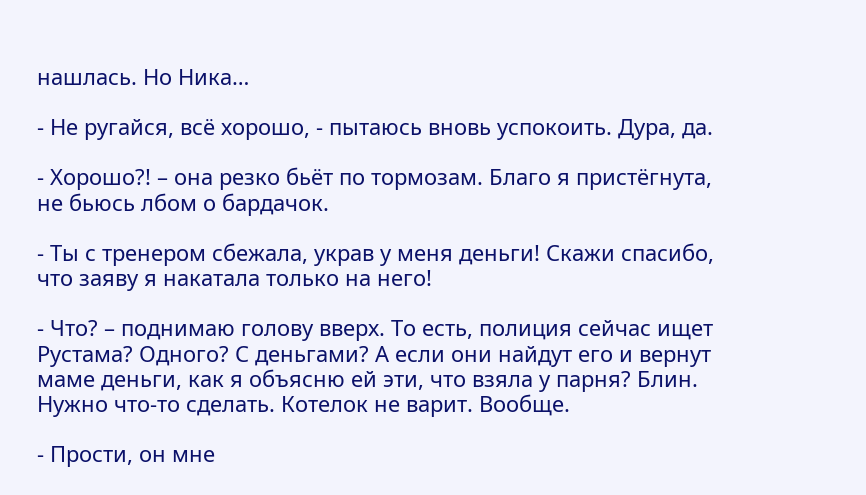нашлась. Но Ника…

- Не ругайся, всё хорошо, - пытаюсь вновь успокоить. Дура, да.

- Хорошо?! – она резко бьёт по тормозам. Благо я пристёгнута, не бьюсь лбом о бардачок.

- Ты с тренером сбежала, украв у меня деньги! Скажи спасибо, что заяву я накатала только на него!

- Что? – поднимаю голову вверх. То есть, полиция сейчас ищет Рустама? Одного? С деньгами? А если они найдут его и вернут маме деньги, как я объясню ей эти, что взяла у парня? Блин. Нужно что-то сделать. Котелок не варит. Вообще.

- Прости, он мне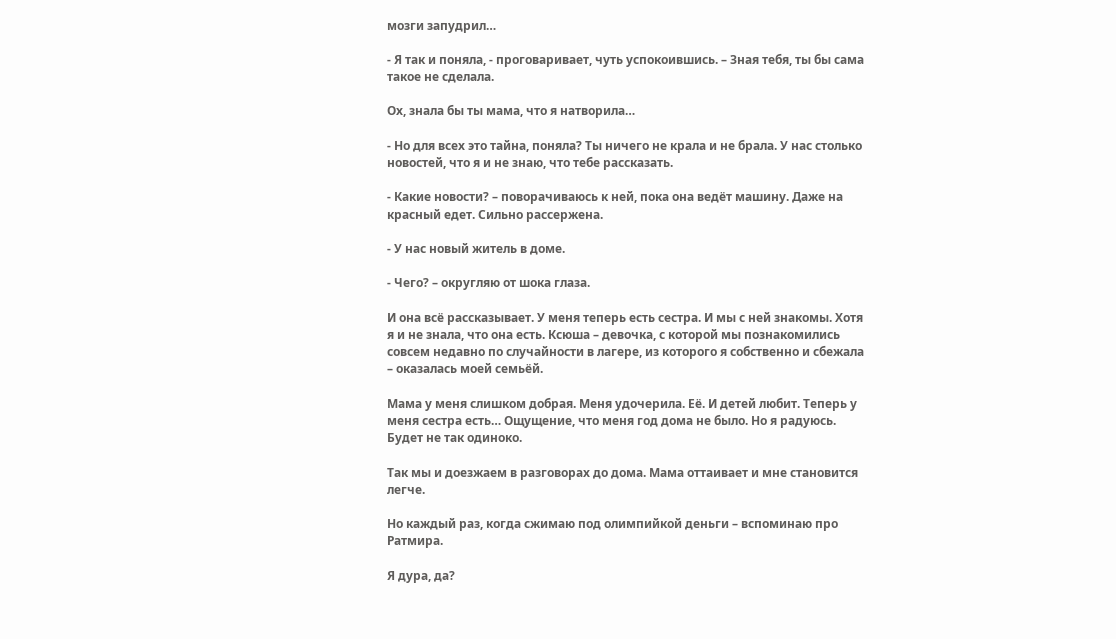мозги запудрил…

- Я так и поняла, - проговаривает, чуть успокоившись. – Зная тебя, ты бы сама такое не сделала.

Ох, знала бы ты мама, что я натворила…

- Но для всех это тайна, поняла? Ты ничего не крала и не брала. У нас столько новостей, что я и не знаю, что тебе рассказать.

- Какие новости? – поворачиваюсь к ней, пока она ведёт машину. Даже на красный едет. Сильно рассержена.

- У нас новый житель в доме.

- Чего? – округляю от шока глаза.

И она всё рассказывает. У меня теперь есть сестра. И мы с ней знакомы. Хотя я и не знала, что она есть. Ксюша – девочка, с которой мы познакомились совсем недавно по случайности в лагере, из которого я собственно и сбежала – оказалась моей семьёй.

Мама у меня слишком добрая. Меня удочерила. Её. И детей любит. Теперь у меня сестра есть… Ощущение, что меня год дома не было. Но я радуюсь. Будет не так одиноко.

Так мы и доезжаем в разговорах до дома. Мама оттаивает и мне становится легче.

Но каждый раз, когда сжимаю под олимпийкой деньги – вспоминаю про Ратмира.

Я дура, да?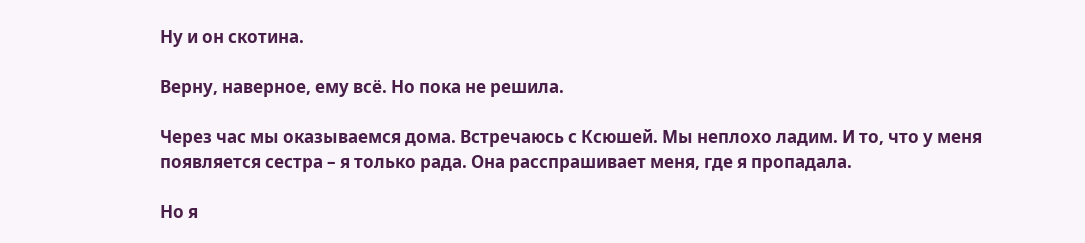Ну и он скотина.

Верну, наверное, ему всё. Но пока не решила.

Через час мы оказываемся дома. Встречаюсь с Ксюшей. Мы неплохо ладим. И то, что у меня появляется сестра – я только рада. Она расспрашивает меня, где я пропадала.

Но я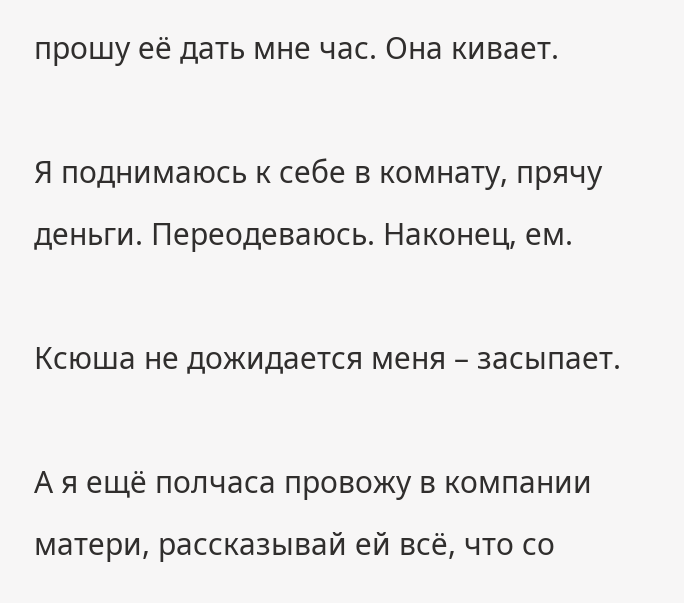прошу её дать мне час. Она кивает.

Я поднимаюсь к себе в комнату, прячу деньги. Переодеваюсь. Наконец, ем.

Ксюша не дожидается меня – засыпает.

А я ещё полчаса провожу в компании матери, рассказывай ей всё, что со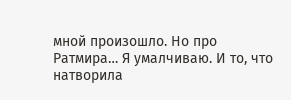мной произошло. Но про Ратмира… Я умалчиваю. И то, что натворила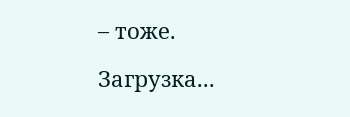– тоже.

Загрузка...